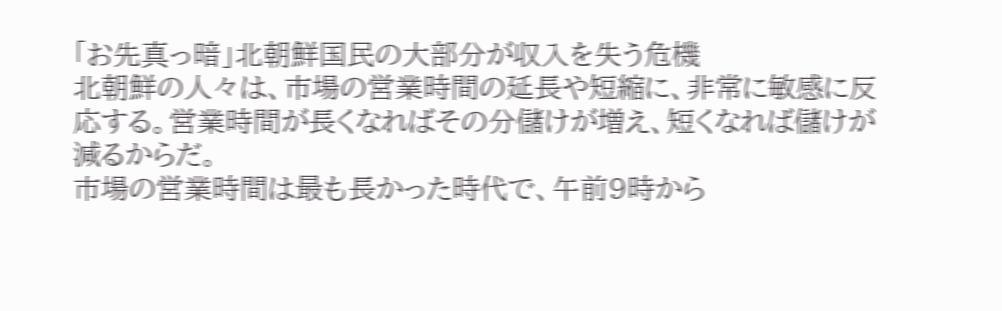「お先真っ暗」北朝鮮国民の大部分が収入を失う危機
北朝鮮の人々は、市場の営業時間の延長や短縮に、非常に敏感に反応する。営業時間が長くなればその分儲けが増え、短くなれば儲けが減るからだ。
市場の営業時間は最も長かった時代で、午前9時から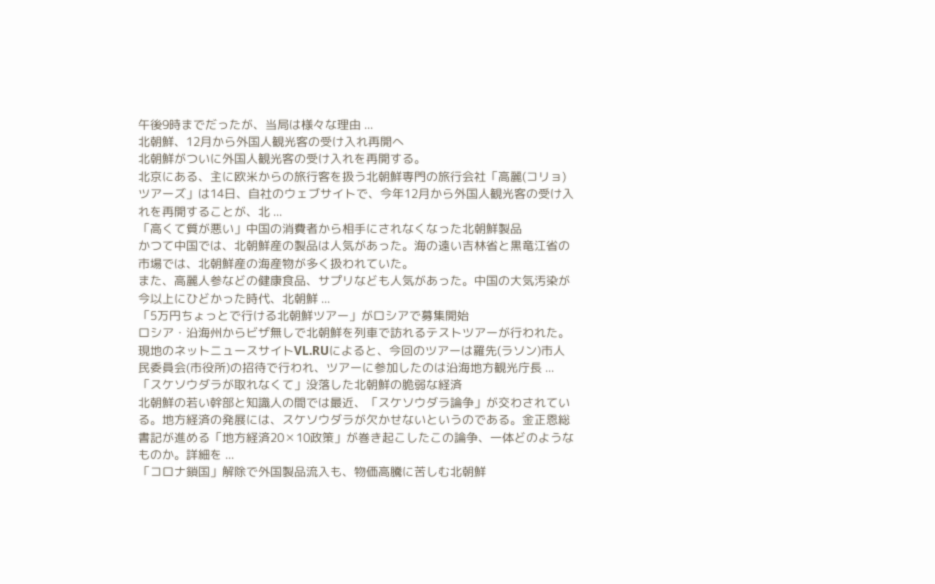午後9時までだったが、当局は様々な理由 ...
北朝鮮、12月から外国人観光客の受け入れ再開へ
北朝鮮がついに外国人観光客の受け入れを再開する。
北京にある、主に欧米からの旅行客を扱う北朝鮮専門の旅行会社「高麗(コリョ)ツアーズ」は14日、自社のウェブサイトで、今年12月から外国人観光客の受け入れを再開することが、北 ...
「高くて質が悪い」中国の消費者から相手にされなくなった北朝鮮製品
かつて中国では、北朝鮮産の製品は人気があった。海の遠い吉林省と黒竜江省の市場では、北朝鮮産の海産物が多く扱われていた。
また、高麗人参などの健康食品、サプリなども人気があった。中国の大気汚染が今以上にひどかった時代、北朝鮮 ...
「5万円ちょっとで行ける北朝鮮ツアー」がロシアで募集開始
ロシア・沿海州からビザ無しで北朝鮮を列車で訪れるテストツアーが行われた。
現地のネットニュースサイトVL.RUによると、今回のツアーは羅先(ラソン)市人民委員会(市役所)の招待で行われ、ツアーに参加したのは沿海地方観光庁長 ...
「スケソウダラが取れなくて」没落した北朝鮮の脆弱な経済
北朝鮮の若い幹部と知識人の間では最近、「スケソウダラ論争」が交わされている。地方経済の発展には、スケソウダラが欠かせないというのである。金正恩総書記が進める「地方経済20✕10政策」が巻き起こしたこの論争、一体どのようなものか。詳細を ...
「コロナ鎖国」解除で外国製品流入も、物価高騰に苦しむ北朝鮮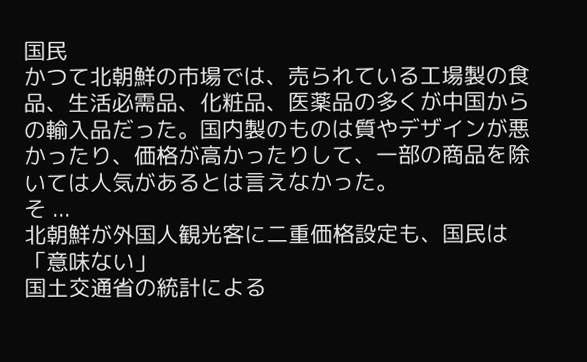国民
かつて北朝鮮の市場では、売られている工場製の食品、生活必需品、化粧品、医薬品の多くが中国からの輸入品だった。国内製のものは質やデザインが悪かったり、価格が高かったりして、一部の商品を除いては人気があるとは言えなかった。
そ ...
北朝鮮が外国人観光客に二重価格設定も、国民は「意味ない」
国土交通省の統計による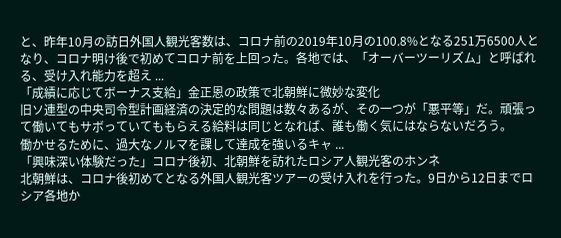と、昨年10月の訪日外国人観光客数は、コロナ前の2019年10月の100.8%となる251万6500人となり、コロナ明け後で初めてコロナ前を上回った。各地では、「オーバーツーリズム」と呼ばれる、受け入れ能力を超え ...
「成績に応じてボーナス支給」金正恩の政策で北朝鮮に微妙な変化
旧ソ連型の中央司令型計画経済の決定的な問題は数々あるが、その一つが「悪平等」だ。頑張って働いてもサボっていてももらえる給料は同じとなれば、誰も働く気にはならないだろう。
働かせるために、過大なノルマを課して達成を強いるキャ ...
「興味深い体験だった」コロナ後初、北朝鮮を訪れたロシア人観光客のホンネ
北朝鮮は、コロナ後初めてとなる外国人観光客ツアーの受け入れを行った。9日から12日までロシア各地か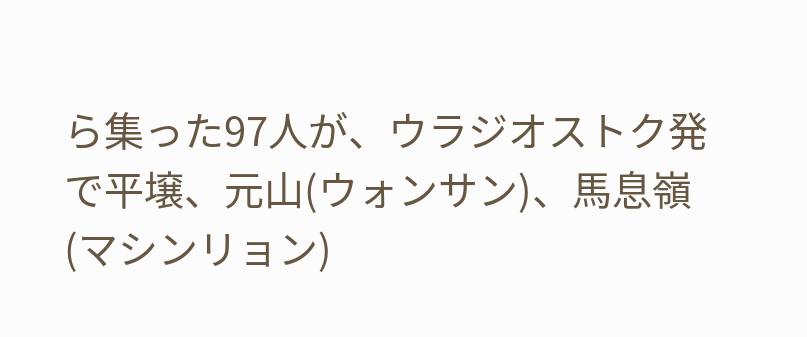ら集った97人が、ウラジオストク発で平壌、元山(ウォンサン)、馬息嶺(マシンリョン)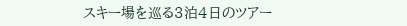スキー場を巡る3泊4日のツアー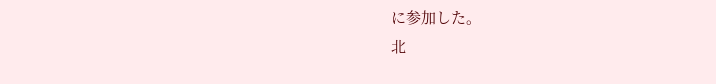に参加した。
北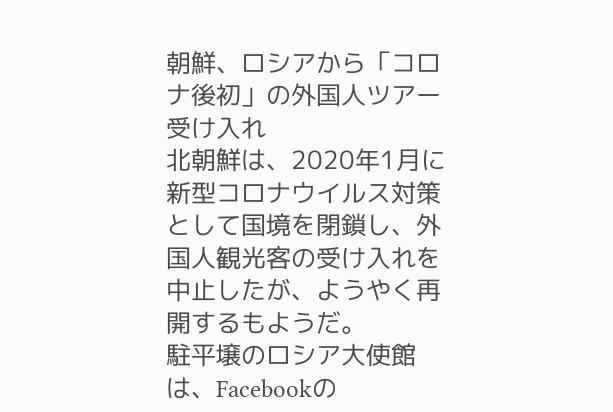朝鮮、ロシアから「コロナ後初」の外国人ツアー受け入れ
北朝鮮は、2020年1月に新型コロナウイルス対策として国境を閉鎖し、外国人観光客の受け入れを中止したが、ようやく再開するもようだ。
駐平壌のロシア大使館は、Facebookの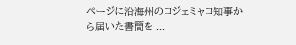ページに沿海州のコジェミャコ知事から届いた書簡を ...